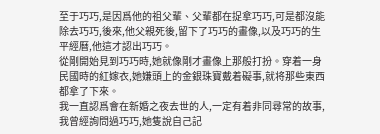至于巧巧,是因爲他的祖父輩、父輩都在捉拿巧巧,可是都沒能除去巧巧,後來,他父親死後,留下了巧巧的畫像,以及巧巧的生平經曆,他這才認出巧巧。
從剛開始見到巧巧時,她就像剛才畫像上那般打扮。穿着一身民國時的紅嫁衣,她嫌頭上的金銀珠寶戴着礙事,就将那些東西都拿了下來。
我一直認爲會在新婚之夜去世的人,一定有着非同尋常的故事,我曾經詢問過巧巧,她隻說自己記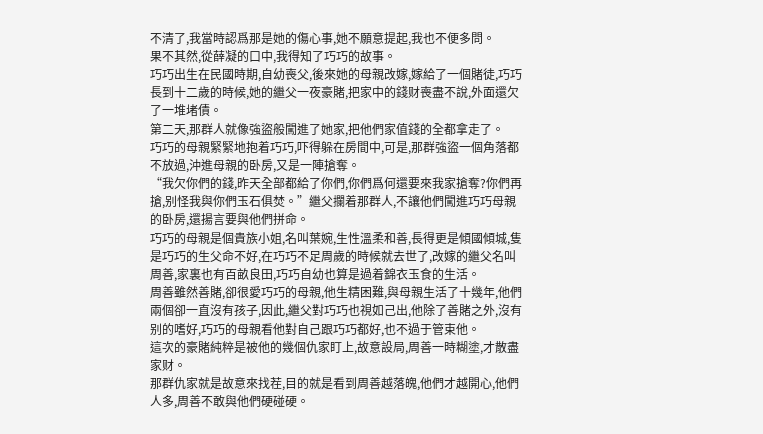不清了,我當時認爲那是她的傷心事,她不願意提起,我也不便多問。
果不其然,從薛凝的口中,我得知了巧巧的故事。
巧巧出生在民國時期,自幼喪父,後來她的母親改嫁,嫁給了一個賭徒,巧巧長到十二歲的時候,她的繼父一夜豪賭,把家中的錢财喪盡不說,外面還欠了一堆堵債。
第二天,那群人就像強盜般闖進了她家,把他們家值錢的全都拿走了。
巧巧的母親緊緊地抱着巧巧,吓得躲在房間中,可是,那群強盜一個角落都不放過,沖進母親的卧房,又是一陣搶奪。
“我欠你們的錢,昨天全部都給了你們,你們爲何還要來我家搶奪?你們再搶,别怪我與你們玉石俱焚。”繼父攔着那群人,不讓他們闖進巧巧母親的卧房,還揚言要與他們拼命。
巧巧的母親是個貴族小姐,名叫葉婉,生性溫柔和善,長得更是傾國傾城,隻是巧巧的生父命不好,在巧巧不足周歲的時候就去世了,改嫁的繼父名叫周善,家裏也有百畝良田,巧巧自幼也算是過着錦衣玉食的生活。
周善雖然善賭,卻很愛巧巧的母親,他生精困難,與母親生活了十幾年,他們兩個卻一直沒有孩子,因此,繼父對巧巧也視如己出,他除了善賭之外,沒有别的嗜好,巧巧的母親看他對自己跟巧巧都好,也不過于管束他。
這次的豪賭純粹是被他的幾個仇家盯上,故意設局,周善一時糊塗,才散盡家财。
那群仇家就是故意來找茬,目的就是看到周善越落魄,他們才越開心,他們人多,周善不敢與他們硬碰硬。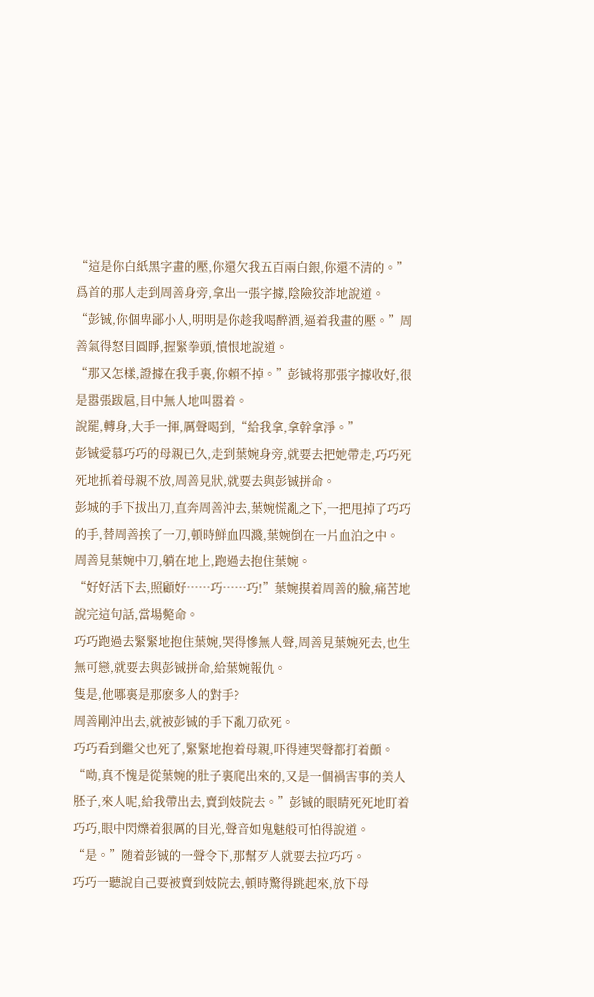“這是你白紙黑字畫的壓,你還欠我五百兩白銀,你還不清的。”爲首的那人走到周善身旁,拿出一張字據,陰險狡詐地說道。
“彭铖,你個卑鄙小人,明明是你趁我喝醉酒,逼着我畫的壓。”周善氣得怒目圓睜,握緊拳頭,憤恨地說道。
“那又怎樣,證據在我手裏,你賴不掉。”彭铖将那張字據收好,很是嚣張跋扈,目中無人地叫嚣着。
說罷,轉身,大手一揮,厲聲喝到,“給我拿,拿幹拿淨。”
彭铖愛慕巧巧的母親已久,走到葉婉身旁,就要去把她帶走,巧巧死死地抓着母親不放,周善見狀,就要去與彭铖拼命。
彭城的手下拔出刀,直奔周善沖去,葉婉慌亂之下,一把甩掉了巧巧的手,替周善挨了一刀,頓時鮮血四濺,葉婉倒在一片血泊之中。
周善見葉婉中刀,躺在地上,跑過去抱住葉婉。
“好好活下去,照顧好……巧……巧!”葉婉摸着周善的臉,痛苦地說完這句話,當場斃命。
巧巧跑過去緊緊地抱住葉婉,哭得慘無人聲,周善見葉婉死去,也生無可戀,就要去與彭铖拼命,給葉婉報仇。
隻是,他哪裏是那麽多人的對手?
周善剛沖出去,就被彭铖的手下亂刀砍死。
巧巧看到繼父也死了,緊緊地抱着母親,吓得連哭聲都打着顫。
“呦,真不愧是從葉婉的肚子裏爬出來的,又是一個禍害事的美人胚子,來人呢,給我帶出去,賣到妓院去。”彭铖的眼睛死死地盯着巧巧,眼中閃爍着狠厲的目光,聲音如鬼魅般可怕得說道。
“是。”随着彭铖的一聲令下,那幫歹人就要去拉巧巧。
巧巧一聽說自己要被賣到妓院去,頓時驚得跳起來,放下母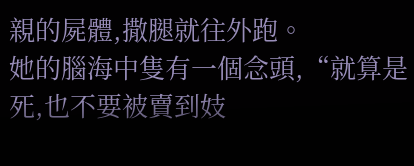親的屍體,撒腿就往外跑。
她的腦海中隻有一個念頭,“就算是死,也不要被賣到妓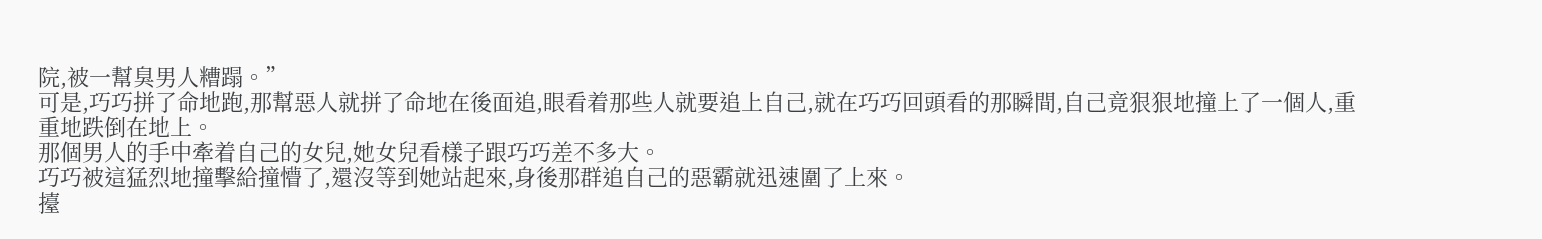院,被一幫臭男人糟蹋。”
可是,巧巧拼了命地跑,那幫惡人就拼了命地在後面追,眼看着那些人就要追上自己,就在巧巧回頭看的那瞬間,自己竟狠狠地撞上了一個人,重重地跌倒在地上。
那個男人的手中牽着自己的女兒,她女兒看樣子跟巧巧差不多大。
巧巧被這猛烈地撞擊給撞懵了,還沒等到她站起來,身後那群追自己的惡霸就迅速圍了上來。
擡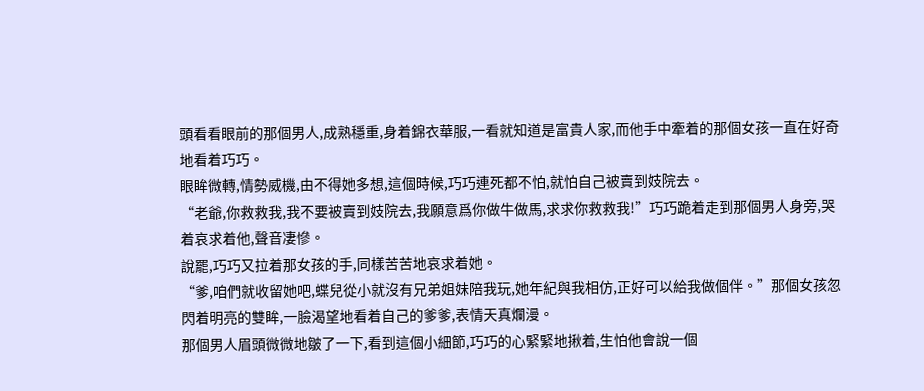頭看看眼前的那個男人,成熟穩重,身着錦衣華服,一看就知道是富貴人家,而他手中牽着的那個女孩一直在好奇地看着巧巧。
眼眸微轉,情勢威機,由不得她多想,這個時候,巧巧連死都不怕,就怕自己被賣到妓院去。
“老爺,你救救我,我不要被賣到妓院去,我願意爲你做牛做馬,求求你救救我!”巧巧跪着走到那個男人身旁,哭着哀求着他,聲音凄慘。
說罷,巧巧又拉着那女孩的手,同樣苦苦地哀求着她。
“爹,咱們就收留她吧,蝶兒從小就沒有兄弟姐妹陪我玩,她年紀與我相仿,正好可以給我做個伴。”那個女孩忽閃着明亮的雙眸,一臉渴望地看着自己的爹爹,表情天真爛漫。
那個男人眉頭微微地皺了一下,看到這個小細節,巧巧的心緊緊地揪着,生怕他會說一個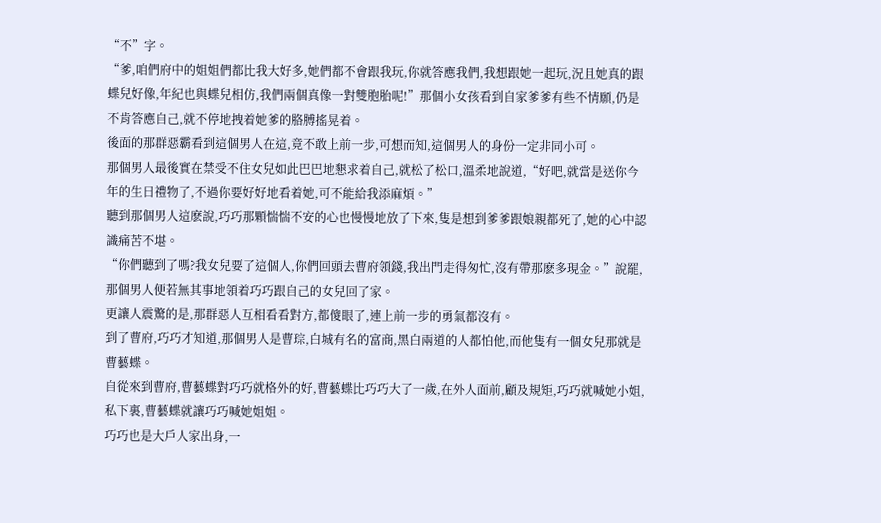“不”字。
“爹,咱們府中的姐姐們都比我大好多,她們都不會跟我玩,你就答應我們,我想跟她一起玩,況且她真的跟蝶兒好像,年紀也與蝶兒相仿,我們兩個真像一對雙胞胎呢!”那個小女孩看到自家爹爹有些不情願,仍是不肯答應自己,就不停地拽着她爹的胳膊搖晃着。
後面的那群惡霸看到這個男人在這,竟不敢上前一步,可想而知,這個男人的身份一定非同小可。
那個男人最後實在禁受不住女兒如此巴巴地懇求着自己,就松了松口,溫柔地說道,“好吧,就當是送你今年的生日禮物了,不過你要好好地看着她,可不能給我添麻煩。”
聽到那個男人這麽說,巧巧那顆惴惴不安的心也慢慢地放了下來,隻是想到爹爹跟娘親都死了,她的心中認識痛苦不堪。
“你們聽到了嗎?我女兒要了這個人,你們回頭去曹府領錢,我出門走得匆忙,沒有帶那麽多現金。”說罷,那個男人便若無其事地領着巧巧跟自己的女兒回了家。
更讓人震驚的是,那群惡人互相看看對方,都傻眼了,連上前一步的勇氣都沒有。
到了曹府,巧巧才知道,那個男人是曹琮,白城有名的富商,黑白兩道的人都怕他,而他隻有一個女兒那就是曹藝蝶。
自從來到曹府,曹藝蝶對巧巧就格外的好,曹藝蝶比巧巧大了一歲,在外人面前,顧及規矩,巧巧就喊她小姐,私下裏,曹藝蝶就讓巧巧喊她姐姐。
巧巧也是大戶人家出身,一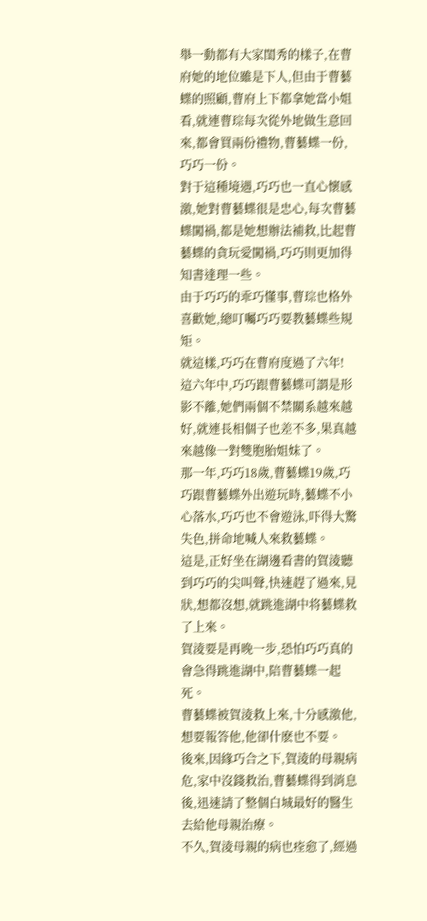舉一動都有大家閨秀的樣子,在曹府她的地位雖是下人,但由于曹藝蝶的照顧,曹府上下都拿她當小姐看,就連曹琮每次從外地做生意回來,都會買兩份禮物,曹藝蝶一份,巧巧一份。
對于這種境遇,巧巧也一直心懷感激,她對曹藝蝶很是忠心,每次曹藝蝶闖禍,都是她想辦法補救,比起曹藝蝶的貪玩愛闖禍,巧巧則更加得知書達理一些。
由于巧巧的乖巧懂事,曹琮也格外喜歡她,總叮囑巧巧要教藝蝶些規矩。
就這樣,巧巧在曹府度過了六年!
這六年中,巧巧跟曹藝蝶可謂是形影不離,她們兩個不禁關系越來越好,就連長相個子也差不多,果真越來越像一對雙胞胎姐妹了。
那一年,巧巧18歲,曹藝蝶19歲,巧巧跟曹藝蝶外出遊玩時,藝蝶不小心落水,巧巧也不會遊泳,吓得大驚失色,拼命地喊人來救藝蝶。
這是,正好坐在湖邊看書的賀淩聽到巧巧的尖叫聲,快速趕了過來,見狀,想都沒想,就跳進湖中将藝蝶救了上來。
賀淩要是再晚一步,恐怕巧巧真的會急得跳進湖中,陪曹藝蝶一起死。
曹藝蝶被賀淩救上來,十分感激他,想要報答他,他卻什麽也不要。
後來,因緣巧合之下,賀淩的母親病危,家中沒錢救治,曹藝蝶得到消息後,迅速請了整個白城最好的醫生去給他母親治療。
不久,賀淩母親的病也痊愈了,經過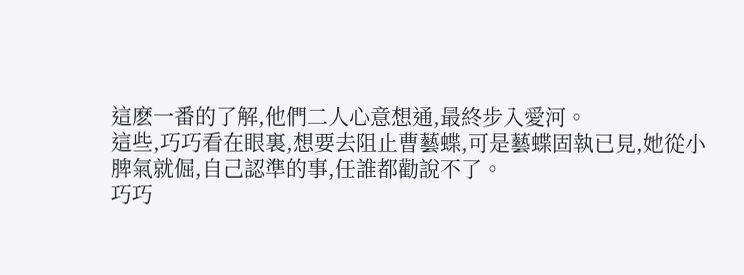這麽一番的了解,他們二人心意想通,最終步入愛河。
這些,巧巧看在眼裏,想要去阻止曹藝蝶,可是藝蝶固執已見,她從小脾氣就倔,自己認準的事,任誰都勸說不了。
巧巧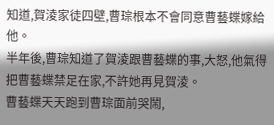知道,賀淩家徒四壁,曹琮根本不會同意曹藝蝶嫁給他。
半年後,曹琮知道了賀淩跟曹藝蝶的事,大怒,他氣得把曹藝蝶禁足在家,不許她再見賀淩。
曹藝蝶天天跑到曹琮面前哭鬧,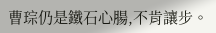曹琮仍是鐵石心腸,不肯讓步。